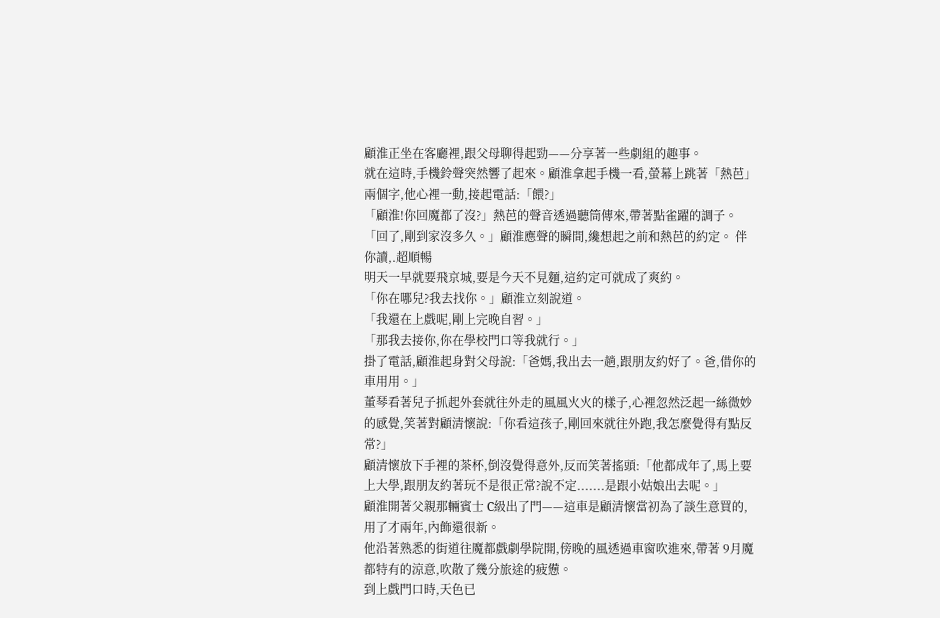顧淮正坐在客廳裡,跟父母聊得起勁——分享著一些劇組的趣事。
就在這時,手機鈴聲突然響了起來。顧淮拿起手機一看,螢幕上跳著「熱芭」兩個字,他心裡一動,接起電話:「餵?」
「顧淮!你回魔都了沒?」熱芭的聲音透過聽筒傳來,帶著點雀躍的調子。
「回了,剛到家沒多久。」顧淮應聲的瞬間,纔想起之前和熱芭的約定。 伴你讀,.超順暢
明天一早就要飛京城,要是今天不見麵,這約定可就成了爽約。
「你在哪兒?我去找你。」顧淮立刻說道。
「我還在上戲呢,剛上完晚自習。」
「那我去接你,你在學校門口等我就行。」
掛了電話,顧淮起身對父母說:「爸媽,我出去一趟,跟朋友約好了。爸,借你的車用用。」
董琴看著兒子抓起外套就往外走的風風火火的樣子,心裡忽然泛起一絲微妙的感覺,笑著對顧清懷說:「你看這孩子,剛回來就往外跑,我怎麼覺得有點反常?」
顧清懷放下手裡的茶杯,倒沒覺得意外,反而笑著搖頭:「他都成年了,馬上要上大學,跟朋友約著玩不是很正常?說不定.......是跟小姑娘出去呢。」
顧淮開著父親那輛賓士 C級出了門——這車是顧清懷當初為了談生意買的,用了才兩年,內飾還很新。
他沿著熟悉的街道往魔都戲劇學院開,傍晚的風透過車窗吹進來,帶著 9月魔都特有的涼意,吹散了幾分旅途的疲憊。
到上戲門口時,天色已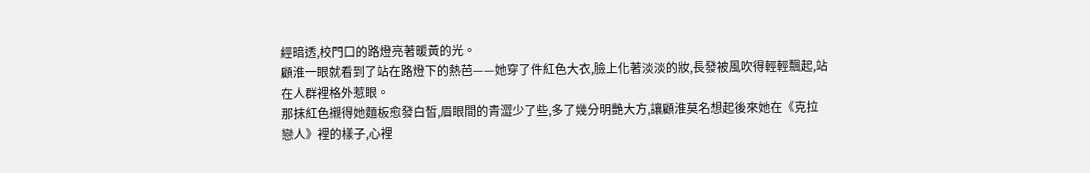經暗透,校門口的路燈亮著暖黃的光。
顧淮一眼就看到了站在路燈下的熱芭——她穿了件紅色大衣,臉上化著淡淡的妝,長發被風吹得輕輕飄起,站在人群裡格外惹眼。
那抹紅色襯得她麵板愈發白皙,眉眼間的青澀少了些,多了幾分明艷大方,讓顧淮莫名想起後來她在《克拉戀人》裡的樣子,心裡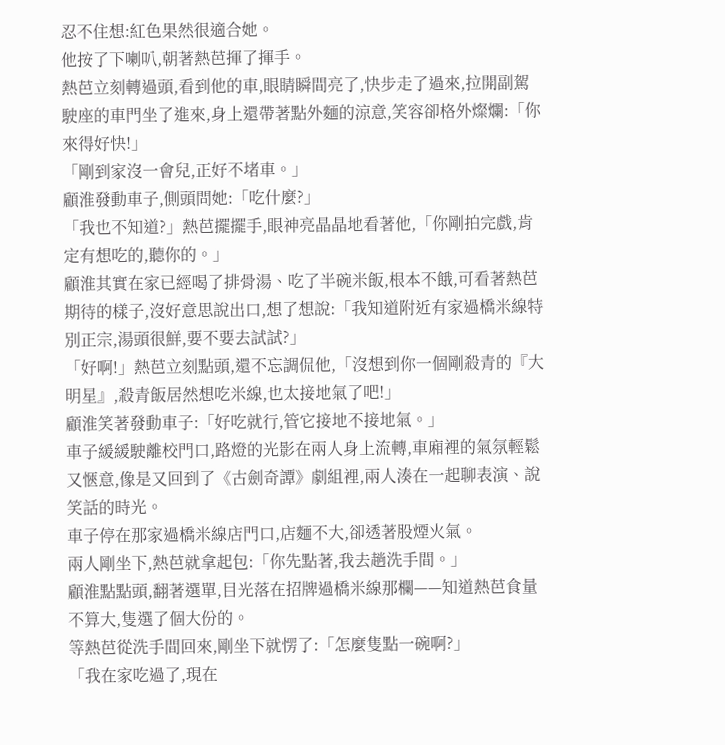忍不住想:紅色果然很適合她。
他按了下喇叭,朝著熱芭揮了揮手。
熱芭立刻轉過頭,看到他的車,眼睛瞬間亮了,快步走了過來,拉開副駕駛座的車門坐了進來,身上還帶著點外麵的涼意,笑容卻格外燦爛:「你來得好快!」
「剛到家沒一會兒,正好不堵車。」
顧淮發動車子,側頭問她:「吃什麼?」
「我也不知道?」熱芭擺擺手,眼神亮晶晶地看著他,「你剛拍完戲,肯定有想吃的,聽你的。」
顧淮其實在家已經喝了排骨湯、吃了半碗米飯,根本不餓,可看著熱芭期待的樣子,沒好意思說出口,想了想說:「我知道附近有家過橋米線特別正宗,湯頭很鮮,要不要去試試?」
「好啊!」熱芭立刻點頭,還不忘調侃他,「沒想到你一個剛殺青的『大明星』,殺青飯居然想吃米線,也太接地氣了吧!」
顧淮笑著發動車子:「好吃就行,管它接地不接地氣。」
車子緩緩駛離校門口,路燈的光影在兩人身上流轉,車廂裡的氣氛輕鬆又愜意,像是又回到了《古劍奇譚》劇組裡,兩人湊在一起聊表演、說笑話的時光。
車子停在那家過橋米線店門口,店麵不大,卻透著股煙火氣。
兩人剛坐下,熱芭就拿起包:「你先點著,我去趟洗手間。」
顧淮點點頭,翻著選單,目光落在招牌過橋米線那欄——知道熱芭食量不算大,隻選了個大份的。
等熱芭從洗手間回來,剛坐下就愣了:「怎麼隻點一碗啊?」
「我在家吃過了,現在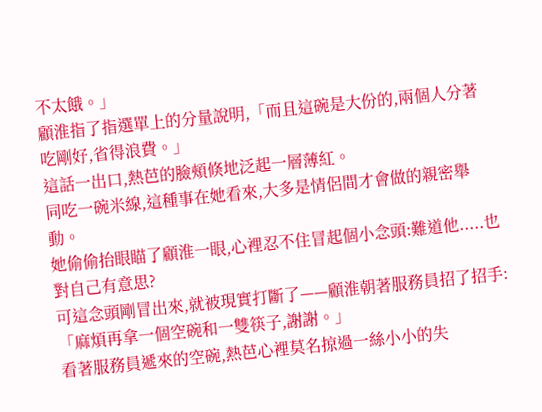不太餓。」
顧淮指了指選單上的分量說明,「而且這碗是大份的,兩個人分著吃剛好,省得浪費。」
這話一出口,熱芭的臉頰倏地泛起一層薄紅。
同吃一碗米線,這種事在她看來,大多是情侶間才會做的親密舉動。
她偷偷抬眼瞄了顧淮一眼,心裡忍不住冒起個小念頭:難道他.....也對自己有意思?
可這念頭剛冒出來,就被現實打斷了——顧淮朝著服務員招了招手:「麻煩再拿一個空碗和一雙筷子,謝謝。」
看著服務員遞來的空碗,熱芭心裡莫名掠過一絲小小的失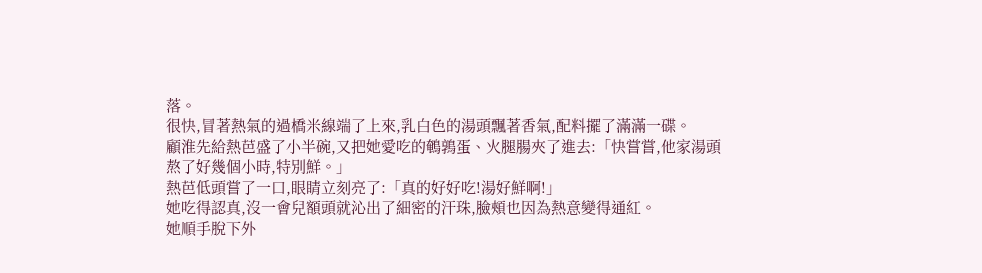落。
很快,冒著熱氣的過橋米線端了上來,乳白色的湯頭飄著香氣,配料擺了滿滿一碟。
顧淮先給熱芭盛了小半碗,又把她愛吃的鵪鶉蛋、火腿腸夾了進去:「快嘗嘗,他家湯頭熬了好幾個小時,特別鮮。」
熱芭低頭嘗了一口,眼睛立刻亮了:「真的好好吃!湯好鮮啊!」
她吃得認真,沒一會兒額頭就沁出了細密的汗珠,臉頰也因為熱意變得通紅。
她順手脫下外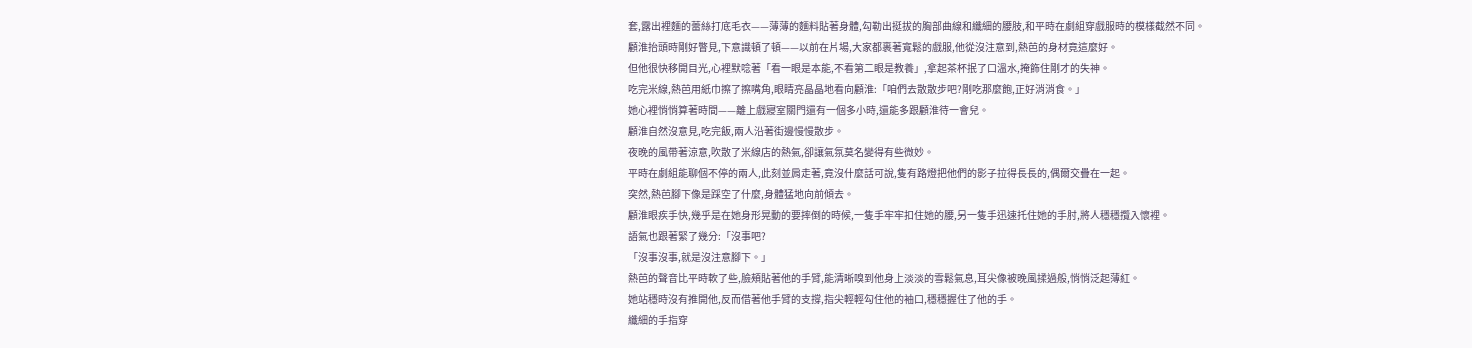套,露出裡麵的蕾絲打底毛衣——薄薄的麵料貼著身體,勾勒出挺拔的胸部曲線和纖細的腰肢,和平時在劇組穿戲服時的模樣截然不同。
顧淮抬頭時剛好瞥見,下意識頓了頓——以前在片場,大家都裹著寬鬆的戲服,他從沒注意到,熱芭的身材竟這麼好。
但他很快移開目光,心裡默唸著「看一眼是本能,不看第二眼是教養」,拿起茶杯抿了口溫水,掩飾住剛才的失神。
吃完米線,熱芭用紙巾擦了擦嘴角,眼睛亮晶晶地看向顧淮:「咱們去散散步吧?剛吃那麼飽,正好消消食。」
她心裡悄悄算著時間——離上戲寢室關門還有一個多小時,還能多跟顧淮待一會兒。
顧淮自然沒意見,吃完飯,兩人沿著街邊慢慢散步。
夜晚的風帶著涼意,吹散了米線店的熱氣,卻讓氣氛莫名變得有些微妙。
平時在劇組能聊個不停的兩人,此刻並肩走著,竟沒什麼話可說,隻有路燈把他們的影子拉得長長的,偶爾交疊在一起。
突然,熱芭腳下像是踩空了什麼,身體猛地向前傾去。
顧淮眼疾手快,幾乎是在她身形晃動的要摔倒的時候,一隻手牢牢扣住她的腰,另一隻手迅速托住她的手肘,將人穩穩攬入懷裡。
語氣也跟著緊了幾分:「沒事吧?
「沒事沒事,就是沒注意腳下。」
熱芭的聲音比平時軟了些,臉頰貼著他的手臂,能清晰嗅到他身上淡淡的雪鬆氣息,耳尖像被晚風揉過般,悄悄泛起薄紅。
她站穩時沒有推開他,反而借著他手臂的支撐,指尖輕輕勾住他的袖口,穩穩握住了他的手。
纖細的手指穿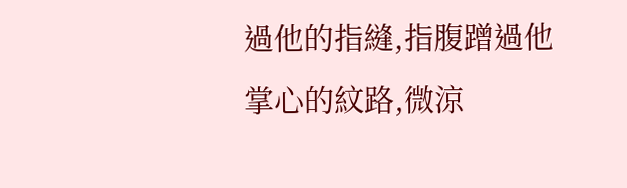過他的指縫,指腹蹭過他掌心的紋路,微涼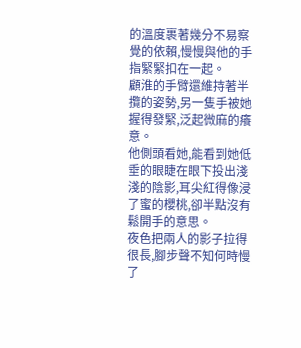的溫度裹著幾分不易察覺的依賴,慢慢與他的手指緊緊扣在一起。
顧淮的手臂還維持著半攬的姿勢,另一隻手被她握得發緊,泛起微麻的癢意。
他側頭看她,能看到她低垂的眼睫在眼下投出淺淺的陰影,耳尖紅得像浸了蜜的櫻桃,卻半點沒有鬆開手的意思。
夜色把兩人的影子拉得很長,腳步聲不知何時慢了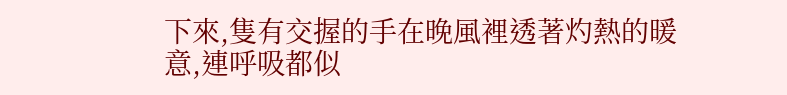下來,隻有交握的手在晚風裡透著灼熱的暖意,連呼吸都似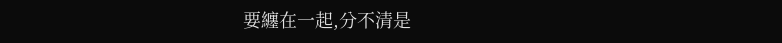要纏在一起,分不清是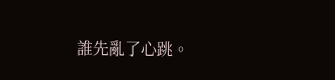誰先亂了心跳。